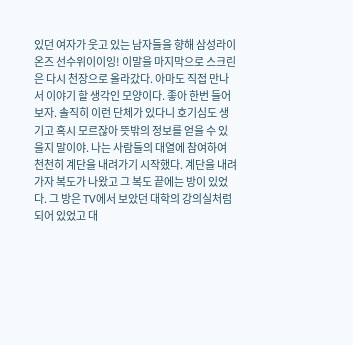있던 여자가 웃고 있는 남자들을 향해 삼성라이온즈 선수위이이잉! 이말을 마지막으로 스크린은 다시 천장으로 올라갔다. 아마도 직접 만나서 이야기 할 생각인 모양이다. 좋아 한번 들어보자. 솔직히 이런 단체가 있다니 호기심도 생기고 혹시 모르잖아 뜻밖의 정보를 얻을 수 있을지 말이야. 나는 사람들의 대열에 참여하여 천천히 계단을 내려가기 시작했다. 계단을 내려가자 복도가 나왔고 그 복도 끝에는 방이 있었다. 그 방은 TV에서 보았던 대학의 강의실처럼 되어 있었고 대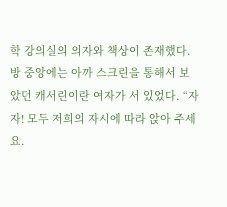학 강의실의 의자와 책상이 존재했다. 방 중앙에는 아까 스크린을 통해서 보았던 캐서린이란 여자가 서 있었다. “자자! 모두 저희의 자시에 따라 앉아 주세요.